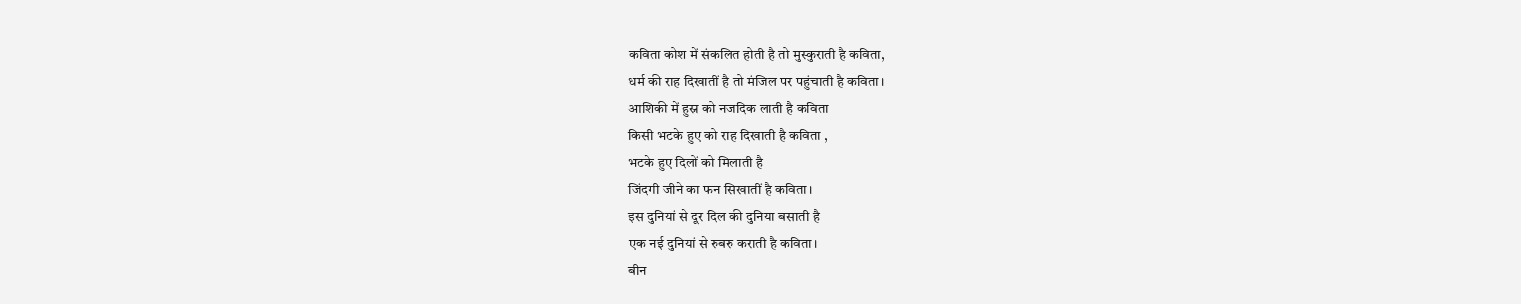कविता कोश में संकलित होती है तो मुस्कुराती है कविता,
धर्म की राह दिखातीं है तो मंजिल पर पहुंचाती है कविता।
आशिकी में हुस्न को नजदिक लाती है कविता
किसी भटके हुए को राह दिखाती है कविता ,
भटके हुए दिलों को मिलाती है
जिंदगी जीने का फन सिखातीं है कविता।
इस दुनियां से दूर दिल की दुनिया बसाती है
एक नई दुनियां से रुबरु कराती है कविता।
बीन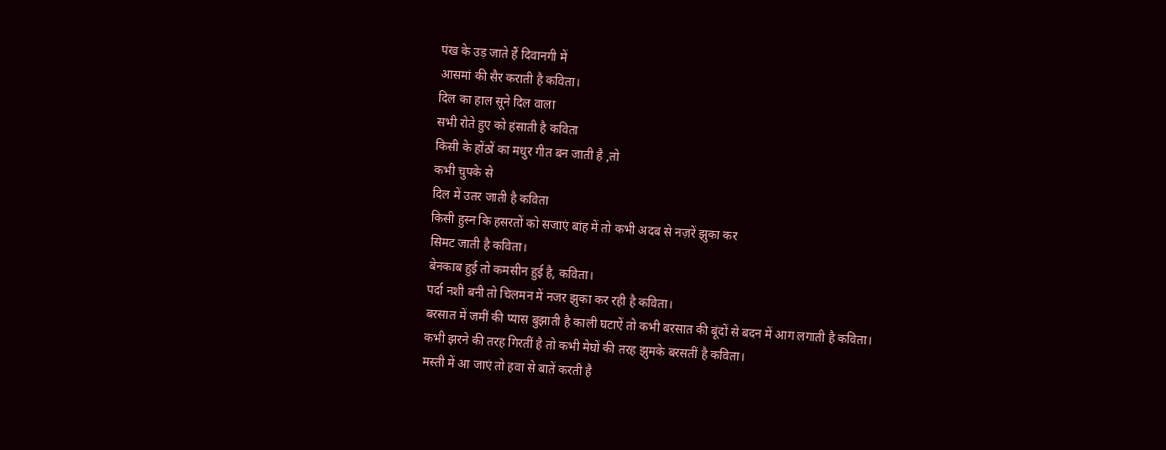पंख के उड़ जाते हैं दिवानगी में
आसमां की सैर कराती है कविता।
दिल का हाल सूने दिल वाला
सभी रोते हुए को हंसाती है कविता
किसी के होंठों का मधुर गीत बन जाती है ,तो
कभी चुपके से
दिल में उतर जाती है कविता
किसी हुस्न कि हसरतों को सजाएं बांह में तो कभी अदब से नज़रें झुका कर
सिमट जाती है कविता।
बेनकाब हुई तो कमसीन हुई है, कविता।
पर्दा नशी बनी तो चिलमन में नजर झुका कर रही है कविता।
बरसात में जमीं की प्यास बुझाती है काली घटाऐं तो कभी बरसात की बूंदों से बदन में आग लगाती है कविता।
कभी झरने की तरह गिरतीं है तो कभी मेघों की तरह झुमके बरसतीं है कविता।
मस्ती में आ जाएं तो हवा से बातें करती है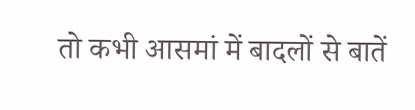तो कभी आसमां में बादलों से बातें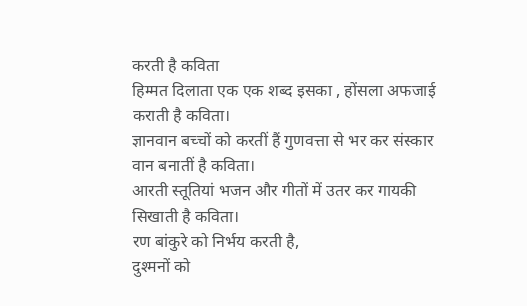करती है कविता
हिम्मत दिलाता एक एक शब्द इसका , होंसला अफजाई कराती है कविता।
ज्ञानवान बच्चों को करतीं हैं गुणवत्ता से भर कर संस्कार वान बनातीं है कविता।
आरती स्तूतियां भजन और गीतों में उतर कर गायकी सिखाती है कविता।
रण बांकुरे को निर्भय करती है,
दुश्मनों को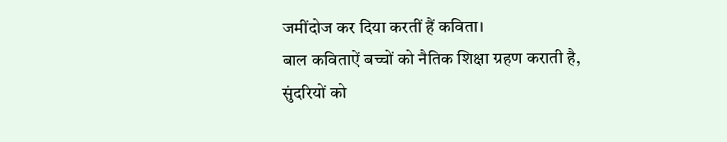जमींदोज कर दिया करतीं हैं कविता।
बाल कविताऐं बच्चों को नैतिक शिक्षा ग्रहण कराती है,
सुंदरियों को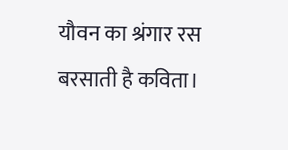यौवन का श्रंगार रस बरसाती है कविता।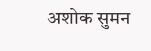अशोक सुमन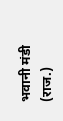भवानी मंडी (राज.)